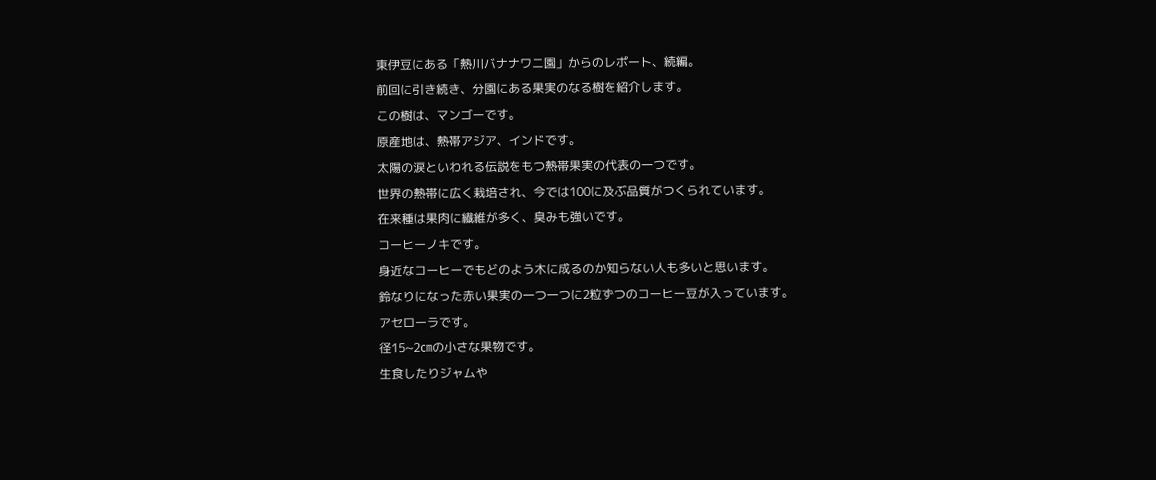東伊豆にある「熱川バナナワニ園」からのレポート、続編。
前回に引き続き、分園にある果実のなる樹を紹介します。
この樹は、マンゴーです。
原産地は、熱帯アジア、インドです。
太陽の涙といわれる伝説をもつ熱帯果実の代表の一つです。
世界の熱帯に広く栽培され、今では100に及ぶ品質がつくられています。
在来種は果肉に繊維が多く、臭みも強いです。
コーヒーノキです。
身近なコーヒーでもどのよう木に成るのか知らない人も多いと思います。
鈴なりになった赤い果実の一つ一つに2粒ずつのコーヒー豆が入っています。
アセローラです。
径15~2㎝の小さな果物です。
生食したりジャムや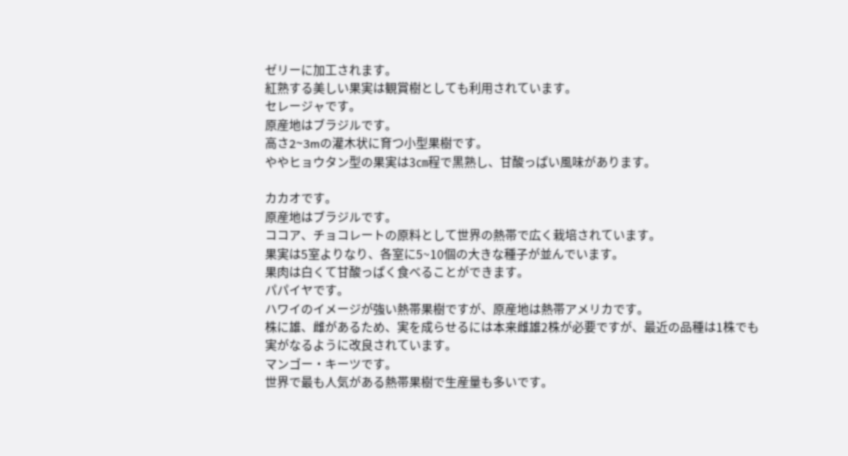ゼリーに加工されます。
紅熟する美しい果実は観賞樹としても利用されています。
セレージャです。
原産地はブラジルです。
高さ2~3mの灌木状に育つ小型果樹です。
ややヒョウタン型の果実は3㎝程で黒熟し、甘酸っぱい風味があります。

カカオです。
原産地はブラジルです。
ココア、チョコレートの原料として世界の熱帯で広く栽培されています。
果実は5室よりなり、各室に5~10個の大きな種子が並んでいます。
果肉は白くて甘酸っぱく食べることができます。
パパイヤです。
ハワイのイメージが強い熱帯果樹ですが、原産地は熱帯アメリカです。
株に雄、雌があるため、実を成らせるには本来雌雄2株が必要ですが、最近の品種は1株でも実がなるように改良されています。
マンゴー・キーツです。
世界で最も人気がある熱帯果樹で生産量も多いです。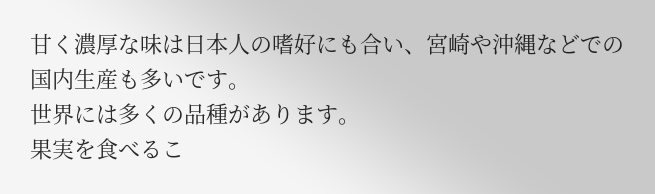甘く濃厚な味は日本人の嗜好にも合い、宮崎や沖縄などでの国内生産も多いです。
世界には多くの品種があります。
果実を食べるこ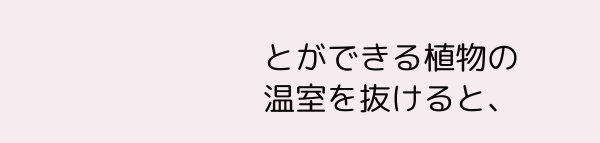とができる植物の温室を抜けると、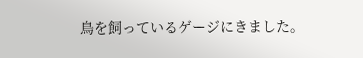鳥を飼っているゲージにきました。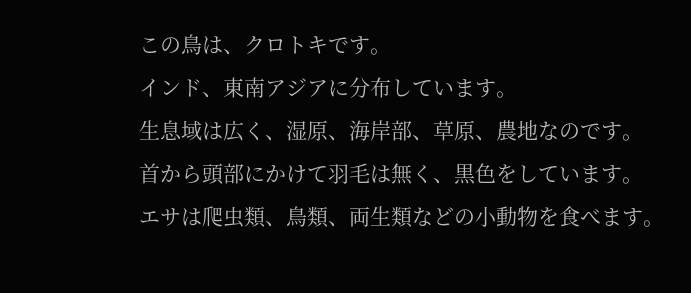この鳥は、クロトキです。
インド、東南アジアに分布しています。
生息域は広く、湿原、海岸部、草原、農地なのです。
首から頭部にかけて羽毛は無く、黒色をしています。
エサは爬虫類、鳥類、両生類などの小動物を食べます。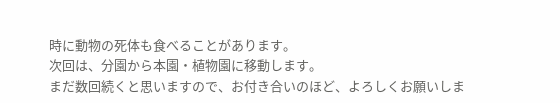時に動物の死体も食べることがあります。
次回は、分園から本園・植物園に移動します。
まだ数回続くと思いますので、お付き合いのほど、よろしくお願いしま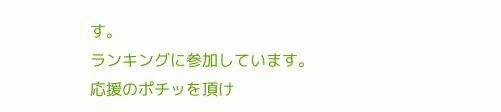す。
ランキングに参加しています。
応援のポチッを頂け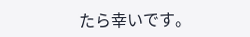たら幸いです。